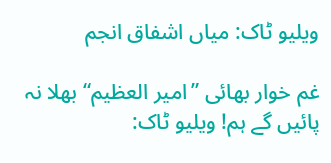ویلیو ٹاک: میاں اشفاق انجم

غم خوار بھائی ”امیر العظیم“ بھلا نہ پائیں گے ہم! ویلیو ٹاک: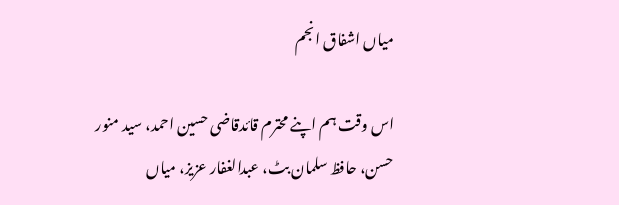میاں اشفاق انجم

اس وقت ہم اپنے محترم قائدقاضی حسین احمد، سید منور حسن، حافظ سلمان بٹ، عبدالغفار عزیز، میاں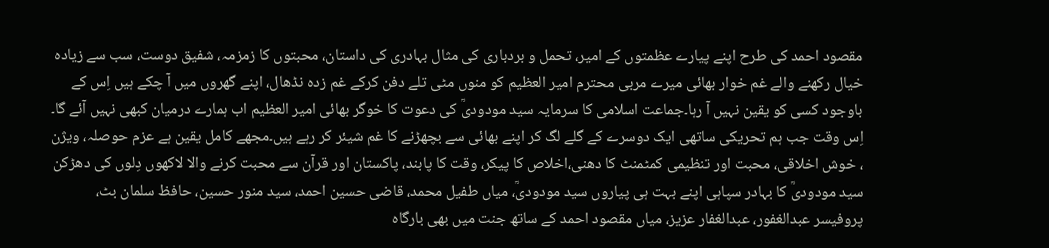مقصود احمد کی طرح اپنے پیارے عظمتوں کے امیر، تحمل و بردباری کی مثال بہادری کی داستان، محبتوں کا زمزمہ، شفیق دوست، سب سے زیادہ خیال رکھنے والے غم خوار بھائی میرے مربی محترم امیر العظیم کو منوں مٹی تلے دفن کرکے غم زدہ نڈھال، اپنے گھروں میں آ چکے ہیں اِس کے باوجود کسی کو یقین نہیں آ رہا۔جماعت اسلامی کا سرمایہ سید مودودیؒ کی دعوت کا خوگر بھائی امیر العظیم اب ہمارے درمیان کبھی نہیں آئے گا۔ اِس وقت جب ہم تحریکی ساتھی ایک دوسرے کے گلے لگ کر اپنے بھائی سے بچھڑنے کا غم شیئر کر رہے ہیں۔مجھے کامل یقین ہے عزم حوصلہ، ویژن ، خوش اخلاقی، محبت اور تنظیمی کمٹمنٹ کا دھنی،اخلاص کا پیکر، وقت کا پابند، پاکستان اور قرآن سے محبت کرنے والا لاکھوں دِلوں کی دھڑکن سید مودودیؒ کا بہادر سپاہی اپنے بہت ہی پیاروں سید مودودیؒ، میاں طفیل محمد، قاضی حسین احمد، سید منور حسین، حافظ سلمان بٹ، پروفیسر عبدالغفور، عبدالغفار عزیز، میاں مقصود احمد کے ساتھ جنت میں بھی بارگاہ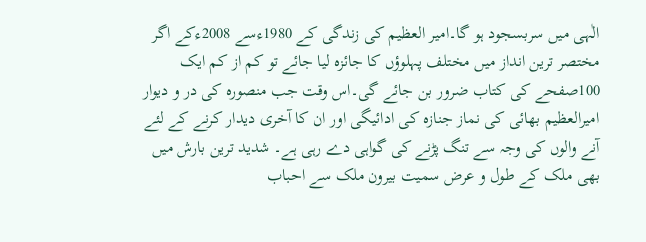الٰہی میں سربسجود ہو گا۔امیر العظیم کی زندگی کے 1980ءسے 2008ءکے اگر مختصر ترین انداز میں مختلف پہلوؤں کا جائزہ لیا جائے تو کم از کم ایک 100صفحے کی کتاب ضرور بن جائے گی۔اس وقت جب منصورہ کی در و دیوار امیرالعظیم بھائی کی نماز جنازہ کی ادائیگی اور ان کا آخری دیدار کرنے کے لئے آنے والوں کی وجہ سے تنگ پڑنے کی گواہی دے رہی ہے۔ شدید ترین بارش میں بھی ملک کے طول و عرض سمیت بیرون ملک سے احباب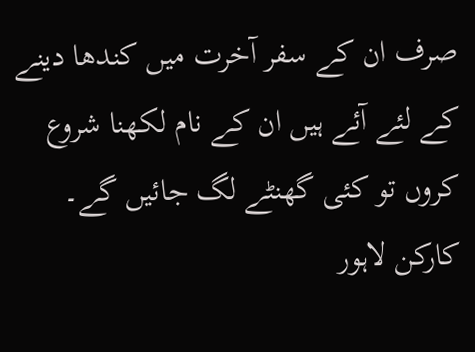صرف ان کے سفر آخرت میں کندھا دینے کے لئے آئے ہیں ان کے نام لکھنا شروع کروں تو کئی گھنٹے لگ جائیں گے۔ کارکن لاہور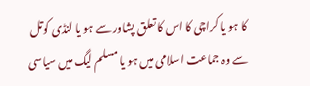کا ہو یا کراچی کا اس کا تعلق پشاور سے ہو یا لنڈی کوتل سے وہ جماعت اسلامی میں ہو یا مسلم لیگ میں سیاسی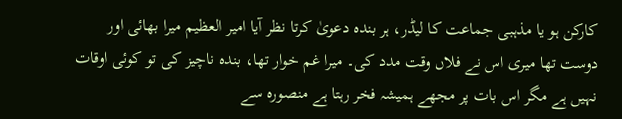کارکن ہو یا مذہبی جماعت کا لیڈر، ہر بندہ دعویٰ کرتا نظر آیا امیر العظیم میرا بھائی اور دوست تھا میری اس نے فلاں وقت مدد کی۔ میرا غم خوار تھا، بندہ ناچیز کی تو کوئی اوقات نہیں ہے مگر اس بات پر مجھے ہمیشہ فخر رہتا ہے منصورہ سے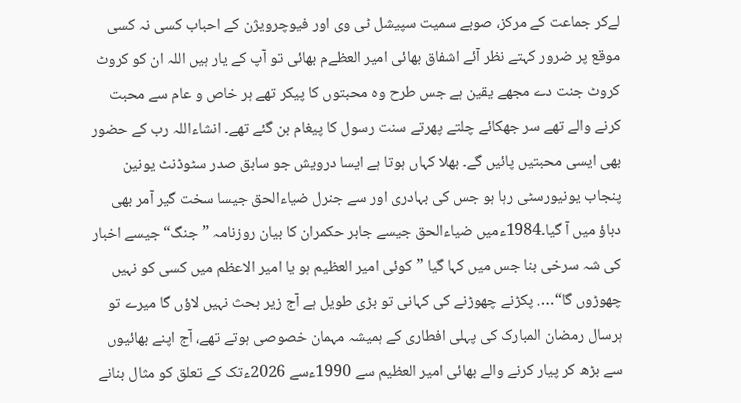لےکر جماعت کے مرکز، صوبے سمیت سپیشل ٹی وی اور فیوچرویژن کے احباب کسی نہ کسی موقع پر ضرور کہتے نظر آئے اشفاق بھائی امیر العظےم بھائی تو آپ کے یار ہیں اللہ ان کو کروٹ کروٹ جنت دے مجھے یقین ہے جس طرح وہ محبتوں کا پیکر تھے ہر خاص و عام سے محبت کرنے والے تھے سر جھکائے چلتے پھرتے سنت رسول کا پیغام بن گئے تھے۔ انشاءاللہ رب کے حضور بھی ایسی محبتیں پائیں گے۔ بھلا کہاں ہوتا ہے ایسا درویش جو سابق صدر سٹوڈنٹ یونین پنجاب یونیورسٹی رہا ہو جس کی بہادری اور سے جنرل ضیاءالحق جیسا سخت گیر آمر بھی دباؤ میں آ گیا۔1984ءمیں ضیاءالحق جیسے جابر حکمران کا بیان روزنامہ ”جنگ“ جیسے اخبار کی شہ سرخی بنا جس میں کہا گیا ”کوئی امیر العظیم ہو یا امیر الاعظم میں کسی کو نہیں چھوڑوں گا“…. پکڑنے چھوڑنے کی کہانی تو بڑی طویل ہے آج زیر بحث نہیں لاؤں گا میرے تو ہرسال رمضان المبارک کی پہلی افطاری کے ہمیشہ مہمان خصوصی ہوتے تھے، آج اپنے بھائیوں سے بڑھ کر پیار کرنے والے بھائی امیر العظیم سے 1990ءسے 2026ءتک کے تعلق کو مثال بنانے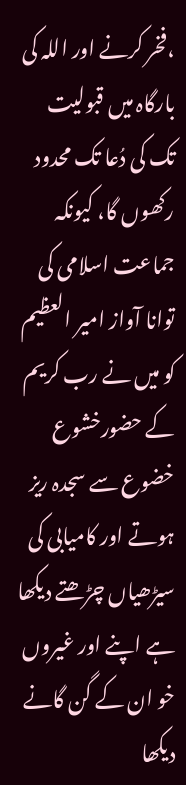،فخر کرنے اور اللہ کی بارگاہ میں قبولیت تک کی دُعا تک محدود رکھوں گا، کیونکہ جماعت اسلامی کی توانا آواز امیر العظیم کو میں نے رب کریم کے حضورخشوع خضوع سے سجدہ ریز ہوتے اور کامیابی کی سیڑھیاں چڑھتے دیکھا ہے اپنے اور غیروں خو ان کے گن گانے دیکھا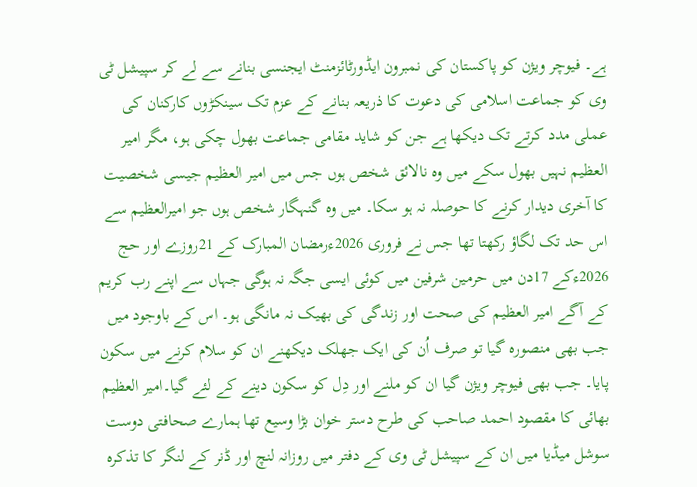ہے۔ فیوچر ویژن کو پاکستان کی نمبرون ایڈورٹائزمنٹ ایجنسی بنانے سے لے کر سپیشل ٹی وی کو جماعت اسلامی کی دعوت کا ذریعہ بنانے کے عزم تک سینکڑوں کارکنان کی عملی مدد کرتے تک دیکھا ہے جن کو شاید مقامی جماعت بھول چکی ہو، مگر امیر العظیم نہیں بھول سکے میں وہ نالائق شخص ہوں جس میں امیر العظیم جیسی شخصیت کا آخری دیدار کرنے کا حوصلہ نہ ہو سکا۔ میں وہ گنہگار شخص ہوں جو امیرالعظیم سے اس حد تک لگاؤ رکھتا تھا جس نے فروری 2026ءرمضان المبارک کے 21روزے اور حج 2026ءکے 17دن میں حرمین شرفین میں کوئی ایسی جگہ نہ ہوگی جہاں سے اپنے رب کریم کے آگے امیر العظیم کی صحت اور زندگی کی بھیک نہ مانگی ہو۔ اس کے باوجود میں جب بھی منصورہ گیا تو صرف اُن کی ایک جھلک دیکھنے ان کو سلام کرنے میں سکون پایا۔ جب بھی فیوچر ویژن گیا ان کو ملنے اور دِل کو سکون دینے کے لئے گیا۔امیر العظیم بھائی کا مقصود احمد صاحب کی طرح دستر خوان بڑا وسیع تھا ہمارے صحافتی دوست سوشل میڈیا میں ان کے سپیشل ٹی وی کے دفتر میں روزانہ لنچ اور ڈنر کے لنگر کا تذکرہ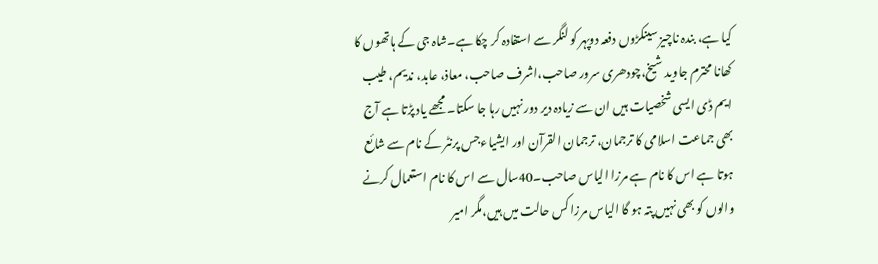کیا ہے، بندہ ناچیز سینکڑوں دفعہ دوپہر کو لنگر سے استفادہ کر چکا ہے۔شاہ جی کے ہاتھوں کا کھانا محترم جاوید شیخ،چودھری سرور صاحب،اشرف صاحب، معاذ، عابد، ندیم، طیب ایم ڈی ایسی شخصیات ہیں ان سے زیادہ دیر دور نہیں رہا جا سکتا۔ مجھے یاد پڑتا ہے آج بھی جماعت اسلامی کا ترجمان، ترجمان القرآن اور ایشیاءجس پرنٹر کے نام سے شائع ہوتا ہے اس کا نام ہے مرزا الیاس صاحب۔40سال سے اس کا نام استعمال کرنے والوں کو بھی نہیں پتہ ہو گا الیاس مرزا کس حالت میں ہیں،مگر امیر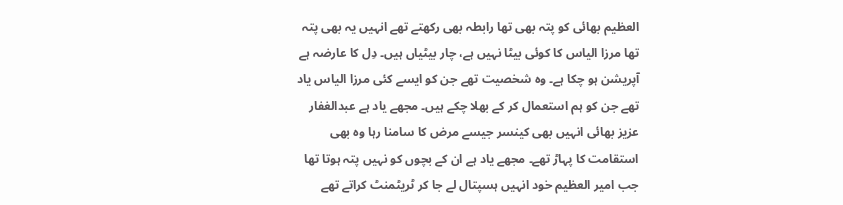العظیم بھائی کو پتہ بھی تھا رابطہ بھی رکھتے تھے انہیں یہ بھی پتہ تھا مرزا الیاس کا کوئی بیٹا نہیں ہے، چار بیٹیاں ہیں۔ دِل کا عارضہ ہے آپریشن ہو چکا ہے۔ وہ شخصیت تھے جن کو ایسے کئی مرزا الیاس یاد تھے جن کو ہم استعمال کر کے بھلا چکے ہیں۔ مجھے یاد ہے عبدالغفار عزیز بھائی انہیں بھی کینسر جیسے مرض کا سامنا رہا وہ بھی استقامت کا پہاڑ تھے۔ مجھے یاد ہے ان کے بچوں کو نہیں پتہ ہوتا تھا جب امیر العظیم خود انہیں ہسپتال لے جا کر ٹریٹمنٹ کراتے تھے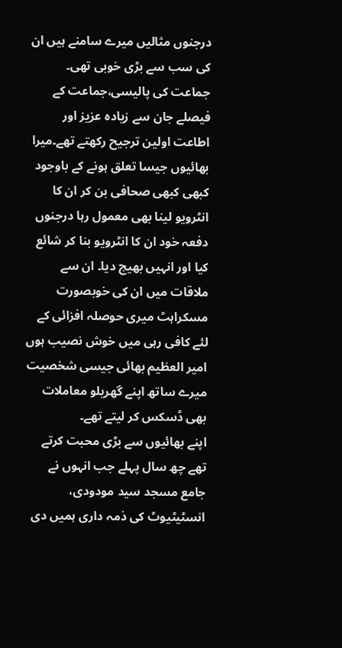درجنوں مثالیں میرے سامنے ہیں ان کی سب سے بڑی خوبی تھی۔ جماعت کی پالیسی،جماعت کے فیصلے جان سے زیادہ عزیز اور اطاعت اولین ترجیح رکھتے تھے۔میرا بھائیوں جیسا تعلق ہونے کے باوجود کبھی کبھی صحافی بن کر ان کا انٹرویو لینا بھی معمول رہا درجنوں دفعہ خود ان کا انٹرویو بنا کر شائع کیا اور انہیں بھیج دیا۔ ان سے ملاقات میں ان کی خوبصورت مسکراہٹ میری حوصلہ افزائی کے لئے کافی رہی میں خوش نصیب ہوں امیر العظیم بھائی جیسی شخصیت میرے ساتھ اپنے گھریلو معاملات بھی ڈسکس کر لیتے تھے۔
اپنے بھائیوں سے بڑی محبت کرتے تھے چھ سال پہلے جب انہوں نے جامع مسجد سید مودودی، انسٹیٹیوٹ کی ذمہ داری ہمیں دی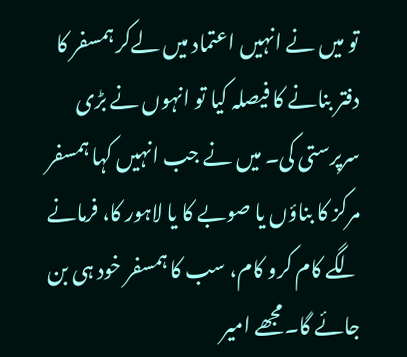تو میں نے انہیں اعتماد میں لےکر ہمسفر کا دفتر بنانے کا فیصلہ کیا تو انہوں نے بڑی سرپرستی کی۔ میں نے جب انہیں کہا ہمسفر مرکز کا بناؤں یا صوبے کا یا لاہور کا، فرمانے لگے کام کرو کام، سب کا ہمسفر خود ہی بن جائے گا۔مجھے امیر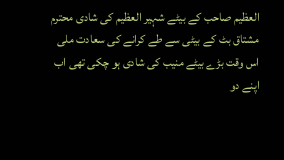العظیم صاحب کے بیٹے شہیر العظیم کی شادی محترم مشتاق بٹ کے بیٹی سے طے کرانے کی سعادت ملی اس وقت بڑے بیٹے منیب کی شادی ہو چکی تھی اب اپنے دو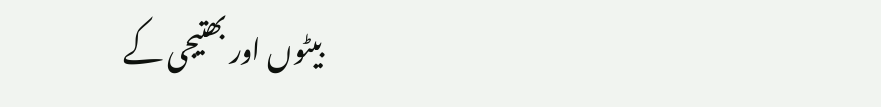بیٹوں اور بھتیجی کے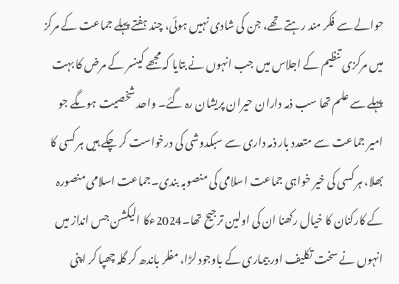حوالے سے فکر مند رہتے تھے، جن کی شادی نہیں ہوئی، چند ہفتے پہلے جماعت کے مرکز میں مرکزی تنظیم کے اجلاس میں جب انہوں نے بتایا کہ مجھے کینسر کے مرض کا بہت پہلے سے علم تھا سب ذمہ داران حیران پریشان رہ گئے۔ واحد شخصیت ہوںگے جو امیر جماعت سے متعدد بار ذمہ داری سے سبکدوشی کی درخواست کر چکے ہیں ہر کسی کا بھلا، ہر کسی کی خیر خواہی جماعت اسلامی کی منصوبہ بندی۔جماعت اسلامی منصورہ کے کارکنان کا خیال رکھنا ان کی اولین ترجیح تھا۔2024ءکا الیکشن جس انداز میں انہوں نے سخت تکلیف اور بیماری کے باوجود لڑا، مفلر باندھ کر گلہ چھپا کر اپنی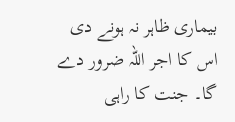بیماری ظاہر نہ ہونے دی اس کا اجر اللہ ضرور دے گا۔ جنت کا راہی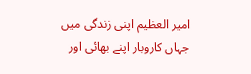امیر العظیم اپنی زندگی میں جہاں کاروبار اپنے بھائی اور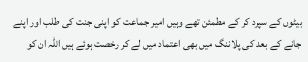بیٹوں کے سپرد کر کے مطمئن تھے وہیں امیر جماعت کو اپنی جنت کی طلب اور اپنے جانے کے بعد کی پلاننگ میں بھی اعتماد میں لے کر رخصت ہوئے ہیں اللہ ان کو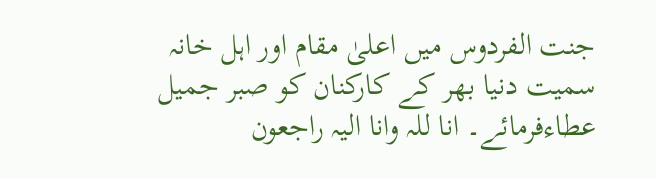جنت الفردوس میں اعلیٰ مقام اور اہل خانہ سمیت دنیا بھر کے کارکنان کو صبر جمیل عطاءفرمائے۔ انا للہ وانا الیہ راجعون